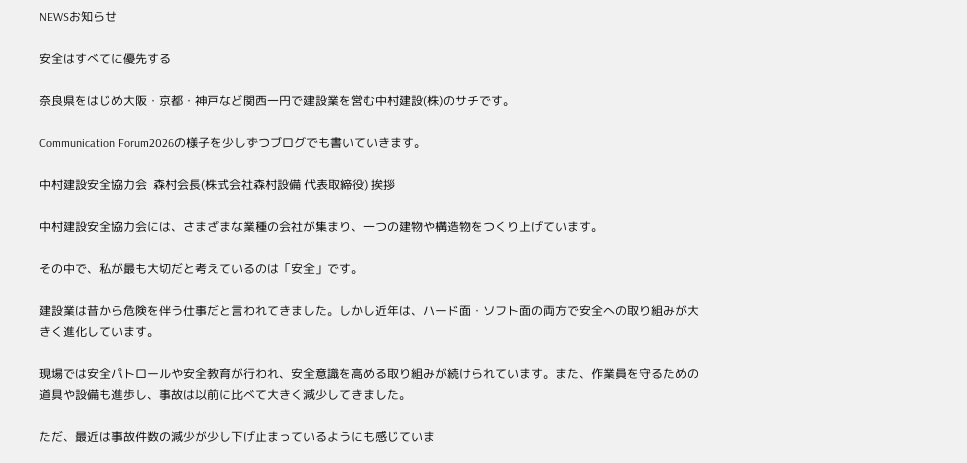NEWSお知らせ

安全はすべてに優先する

奈良県をはじめ大阪・京都・神戸など関西一円で建設業を営む中村建設(株)のサチです。

Communication Forum2026の様子を少しずつブログでも書いていきます。

中村建設安全協力会  森村会長(株式会社森村設備 代表取締役) 挨拶

中村建設安全協力会には、さまざまな業種の会社が集まり、一つの建物や構造物をつくり上げています。

その中で、私が最も大切だと考えているのは「安全」です。

建設業は昔から危険を伴う仕事だと言われてきました。しかし近年は、ハード面・ソフト面の両方で安全への取り組みが大きく進化しています。

現場では安全パトロールや安全教育が行われ、安全意識を高める取り組みが続けられています。また、作業員を守るための道具や設備も進歩し、事故は以前に比べて大きく減少してきました。

ただ、最近は事故件数の減少が少し下げ止まっているようにも感じていま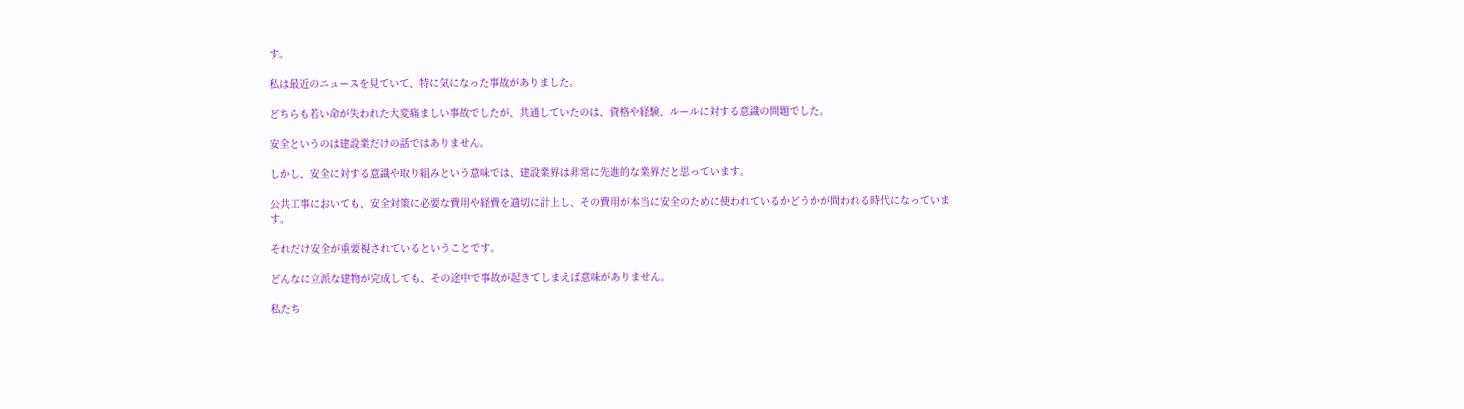す。

私は最近のニュースを見ていて、特に気になった事故がありました。

どちらも若い命が失われた大変痛ましい事故でしたが、共通していたのは、資格や経験、ルールに対する意識の問題でした。

安全というのは建設業だけの話ではありません。

しかし、安全に対する意識や取り組みという意味では、建設業界は非常に先進的な業界だと思っています。

公共工事においても、安全対策に必要な費用や経費を適切に計上し、その費用が本当に安全のために使われているかどうかが問われる時代になっています。

それだけ安全が重要視されているということです。

どんなに立派な建物が完成しても、その途中で事故が起きてしまえば意味がありません。

私たち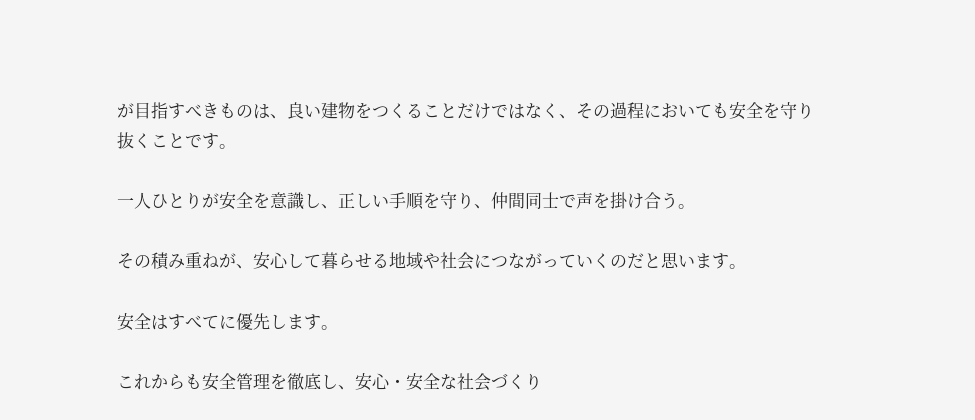が目指すべきものは、良い建物をつくることだけではなく、その過程においても安全を守り抜くことです。

一人ひとりが安全を意識し、正しい手順を守り、仲間同士で声を掛け合う。

その積み重ねが、安心して暮らせる地域や社会につながっていくのだと思います。

安全はすべてに優先します。

これからも安全管理を徹底し、安心・安全な社会づくり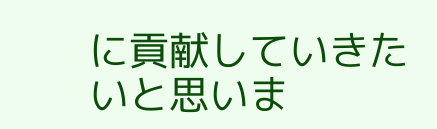に貢献していきたいと思いま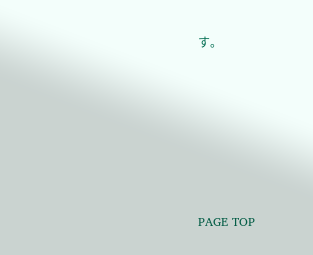す。







PAGE TOP